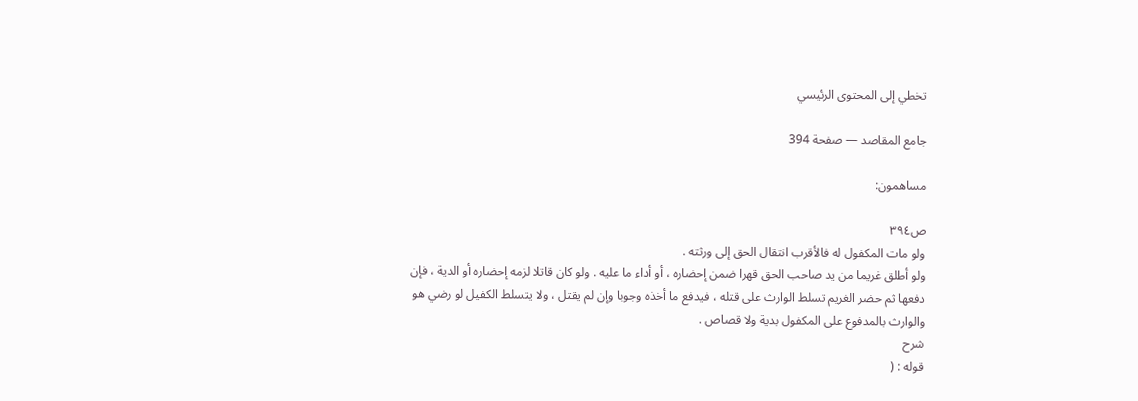تخطي إلى المحتوى الرئيسي

جامع المقاصد — صفحة 394

مساهمون:

ص٣٩٤
ولو مات المكفول له فالأقرب انتقال الحق إلى ورثته .
ولو أطلق غريما من يد صاحب الحق قهرا ضمن إحضاره ، أو أداء ما عليه . ولو كان قاتلا لزمه إحضاره أو الدية ، فإن دفعها ثم حضر الغريم تسلط الوارث على قتله ، فيدفع ما أخذه وجوبا وإن لم يقتل ، ولا يتسلط الكفيل لو رضي هو والوارث بالمدفوع على المكفول بدية ولا قصاص .
شرح
قوله : (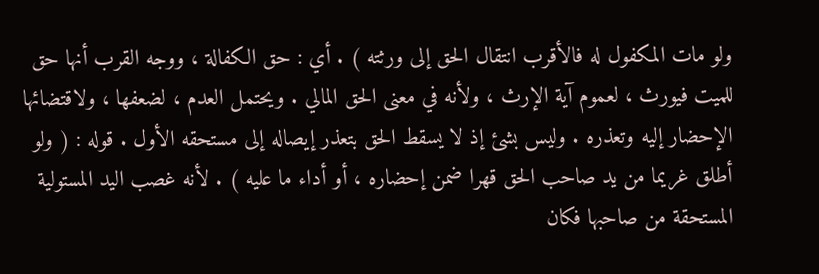ولو مات المكفول له فالأقرب انتقال الحق إلى ورثته ) . أي : حق الكفالة ، ووجه القرب أنها حق للميت فيورث ، لعموم آية الإرث ، ولأنه في معنى الحق المالي . ويحتمل العدم ، لضعفها ، ولاقتضائها الإحضار إليه وتعذره . وليس بشئ إذ لا يسقط الحق بتعذر إيصاله إلى مستحقه الأول . قوله : ( ولو أطلق غريما من يد صاحب الحق قهرا ضمن إحضاره ، أو أداء ما عليه ) . لأنه غصب اليد المستولية المستحقة من صاحبها فكان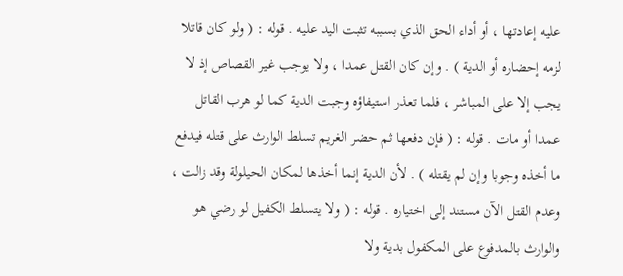عليه إعادتها ، أو أداء الحق الذي بسببه تثبت اليد عليه . قوله : ( ولو كان قاتلا لزمه إحضاره أو الدية ) . وإن كان القتل عمدا ، ولا يوجب غير القصاص إذ لا يجب إلا على المباشر ، فلما تعذر استيفاؤه وجبت الدية كما لو هرب القاتل عمدا أو مات . قوله : ( فإن دفعها ثم حضر الغريم تسلط الوارث على قتله فيدفع ما أخذه وجوبا وإن لم يقتله ) . لأن الدية إنما أخذها لمكان الحيلولة وقد زالت ، وعدم القتل الآن مستند إلى اختياره . قوله : ( ولا يتسلط الكفيل لو رضي هو والوارث بالمدفوع على المكفول بدية ولا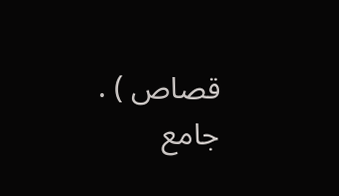قصاص ) .
جامع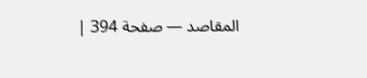المقاصد — صفحة 394 |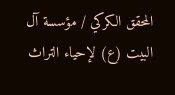المحقق الكركي / مؤسسة آل البيت (ع) لإحياء التراث